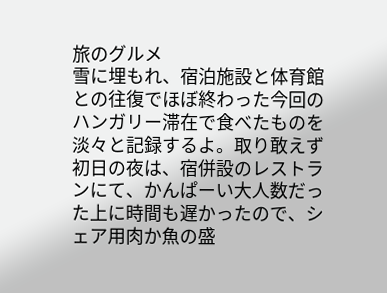旅のグルメ
雪に埋もれ、宿泊施設と体育館との往復でほぼ終わった今回のハンガリー滞在で食べたものを淡々と記録するよ。取り敢えず初日の夜は、宿併設のレストランにて、かんぱーい大人数だった上に時間も遅かったので、シェア用肉か魚の盛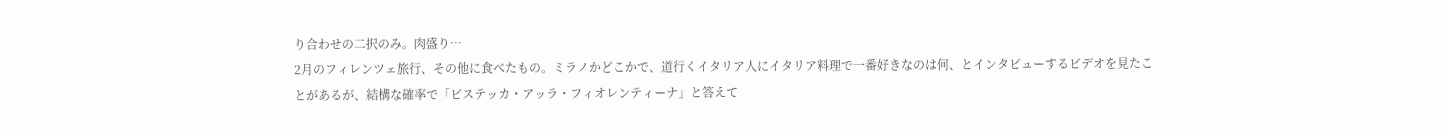り合わせの二択のみ。肉盛り…
2月のフィレンツェ旅行、その他に食べたもの。ミラノかどこかで、道行くイタリア人にイタリア料理で一番好きなのは何、とインタビューするビデオを見たことがあるが、結構な確率で「ビステッカ・アッラ・フィオレンティーナ」と答えて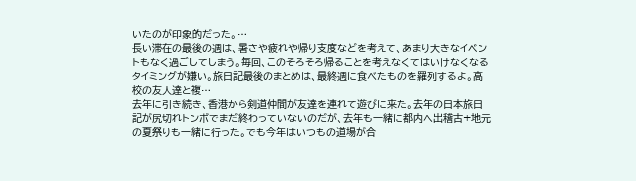いたのが印象的だった。…
長い滞在の最後の週は、暑さや疲れや帰り支度などを考えて、あまり大きなイベントもなく過ごしてしまう。毎回、このそろそろ帰ることを考えなくてはいけなくなるタイミングが嫌い。旅日記最後のまとめは、最終週に食べたものを羅列するよ。高校の友人達と複…
去年に引き続き、香港から剣道仲間が友達を連れて遊びに来た。去年の日本旅日記が尻切れトンボでまだ終わっていないのだが、去年も一緒に都内へ出稽古+地元の夏祭りも一緒に行った。でも今年はいつもの道場が合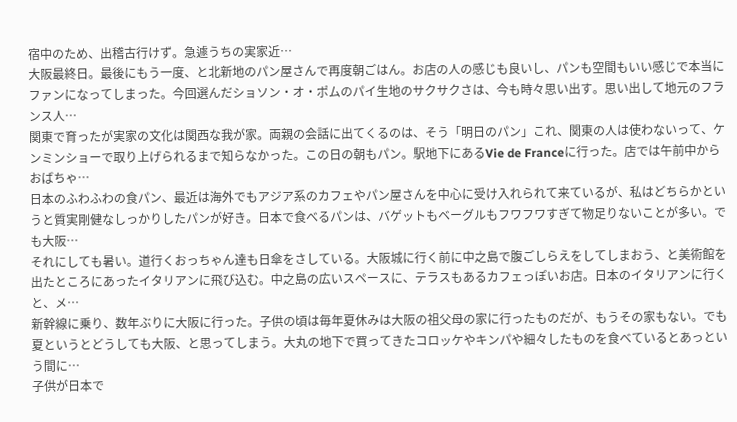宿中のため、出稽古行けず。急遽うちの実家近…
大阪最終日。最後にもう一度、と北新地のパン屋さんで再度朝ごはん。お店の人の感じも良いし、パンも空間もいい感じで本当にファンになってしまった。今回選んだショソン・オ・ポムのパイ生地のサクサクさは、今も時々思い出す。思い出して地元のフランス人…
関東で育ったが実家の文化は関西な我が家。両親の会話に出てくるのは、そう「明日のパン」これ、関東の人は使わないって、ケンミンショーで取り上げられるまで知らなかった。この日の朝もパン。駅地下にあるVie de Franceに行った。店では午前中からおばちゃ…
日本のふわふわの食パン、最近は海外でもアジア系のカフェやパン屋さんを中心に受け入れられて来ているが、私はどちらかというと質実剛健なしっかりしたパンが好き。日本で食べるパンは、バゲットもベーグルもフワフワすぎて物足りないことが多い。でも大阪…
それにしても暑い。道行くおっちゃん達も日傘をさしている。大阪城に行く前に中之島で腹ごしらえをしてしまおう、と美術館を出たところにあったイタリアンに飛び込む。中之島の広いスペースに、テラスもあるカフェっぽいお店。日本のイタリアンに行くと、メ…
新幹線に乗り、数年ぶりに大阪に行った。子供の頃は毎年夏休みは大阪の祖父母の家に行ったものだが、もうその家もない。でも夏というとどうしても大阪、と思ってしまう。大丸の地下で買ってきたコロッケやキンパや細々したものを食べているとあっという間に…
子供が日本で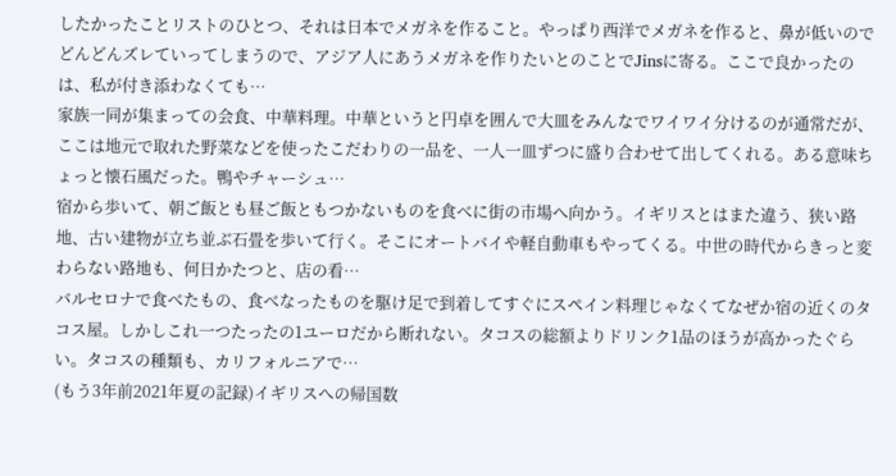したかったことリストのひとつ、それは日本でメガネを作ること。やっぱり西洋でメガネを作ると、鼻が低いのでどんどんズレていってしまうので、アジア人にあうメガネを作りたいとのことでJinsに寄る。ここで良かったのは、私が付き添わなくても…
家族一同が集まっての会食、中華料理。中華というと円卓を囲んで大皿をみんなでワイワイ分けるのが通常だが、ここは地元で取れた野菜などを使ったこだわりの一品を、一人一皿ずつに盛り合わせて出してくれる。ある意味ちょっと懐石風だった。鴨やチャーシュ…
宿から歩いて、朝ご飯とも昼ご飯ともつかないものを食べに街の市場へ向かう。イギリスとはまた違う、狭い路地、古い建物が立ち並ぶ石畳を歩いて行く。そこにオートバイや軽自動車もやってくる。中世の時代からきっと変わらない路地も、何日かたつと、店の看…
バルセロナで食べたもの、食べなったものを駆け足で到着してすぐにスペイン料理じゃなくてなぜか宿の近くのタコス屋。しかしこれ一つたったの1ユーロだから断れない。タコスの総額よりドリンク1品のほうが高かったぐらい。タコスの種類も、カリフォルニアで…
(もう3年前2021年夏の記録)イギリスへの帰国数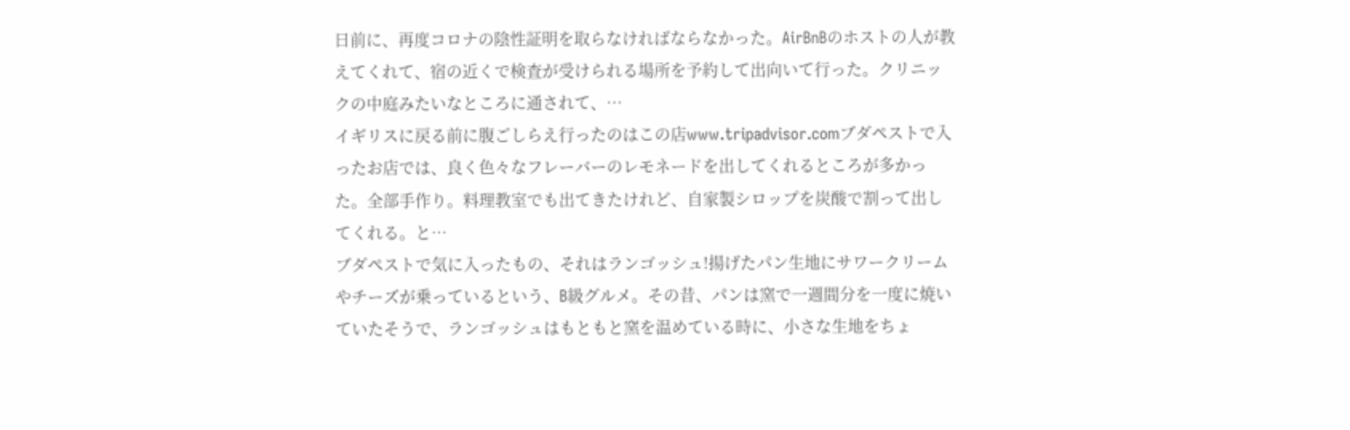日前に、再度コロナの陰性証明を取らなければならなかった。AirBnBのホストの人が教えてくれて、宿の近くで検査が受けられる場所を予約して出向いて行った。クリニックの中庭みたいなところに通されて、…
イギリスに戻る前に腹ごしらえ行ったのはこの店www.tripadvisor.comブダペストで入ったお店では、良く色々なフレーバーのレモネードを出してくれるところが多かった。全部手作り。料理教室でも出てきたけれど、自家製シロップを炭酸で割って出してくれる。と…
ブダペストで気に入ったもの、それはランゴッシュ!揚げたパン生地にサワークリームやチーズが乗っているという、B級グルメ。その昔、パンは窯で一週間分を一度に焼いていたそうで、ランゴッシュはもともと窯を温めている時に、小さな生地をちょ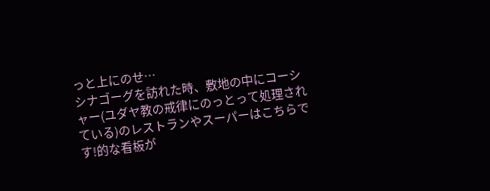っと上にのせ…
シナゴーグを訪れた時、敷地の中にコーシャー(ユダヤ教の戒律にのっとって処理されている)のレストランやスーパーはこちらです!的な看板が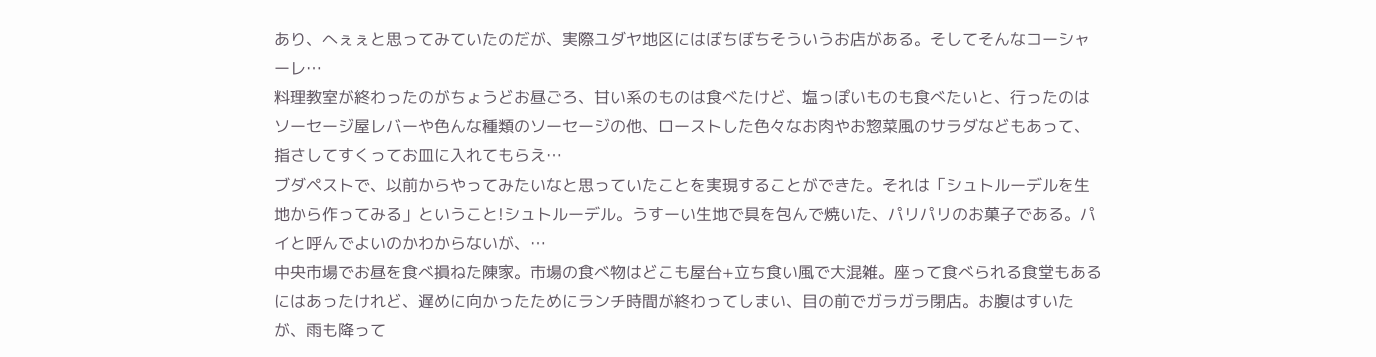あり、へぇぇと思ってみていたのだが、実際ユダヤ地区にはぼちぼちそういうお店がある。そしてそんなコーシャーレ…
料理教室が終わったのがちょうどお昼ごろ、甘い系のものは食べたけど、塩っぽいものも食べたいと、行ったのはソーセージ屋レバーや色んな種類のソーセージの他、ローストした色々なお肉やお惣菜風のサラダなどもあって、指さしてすくってお皿に入れてもらえ…
ブダペストで、以前からやってみたいなと思っていたことを実現することができた。それは「シュトルーデルを生地から作ってみる」ということ!シュトルーデル。うすーい生地で具を包んで焼いた、パリパリのお菓子である。パイと呼んでよいのかわからないが、…
中央市場でお昼を食べ損ねた陳家。市場の食べ物はどこも屋台+立ち食い風で大混雑。座って食べられる食堂もあるにはあったけれど、遅めに向かったためにランチ時間が終わってしまい、目の前でガラガラ閉店。お腹はすいたが、雨も降って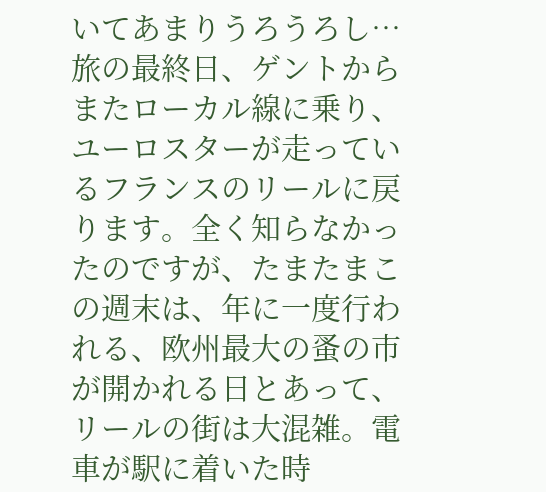いてあまりうろうろし…
旅の最終日、ゲントからまたローカル線に乗り、ユーロスターが走っているフランスのリールに戻ります。全く知らなかったのですが、たまたまこの週末は、年に一度行われる、欧州最大の蚤の市が開かれる日とあって、リールの街は大混雑。電車が駅に着いた時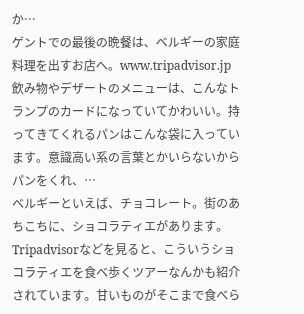か…
ゲントでの最後の晩餐は、ベルギーの家庭料理を出すお店へ。www.tripadvisor.jp飲み物やデザートのメニューは、こんなトランプのカードになっていてかわいい。持ってきてくれるパンはこんな袋に入っています。意識高い系の言葉とかいらないからパンをくれ、…
ベルギーといえば、チョコレート。街のあちこちに、ショコラティエがあります。Tripadvisorなどを見ると、こういうショコラティエを食べ歩くツアーなんかも紹介されています。甘いものがそこまで食べら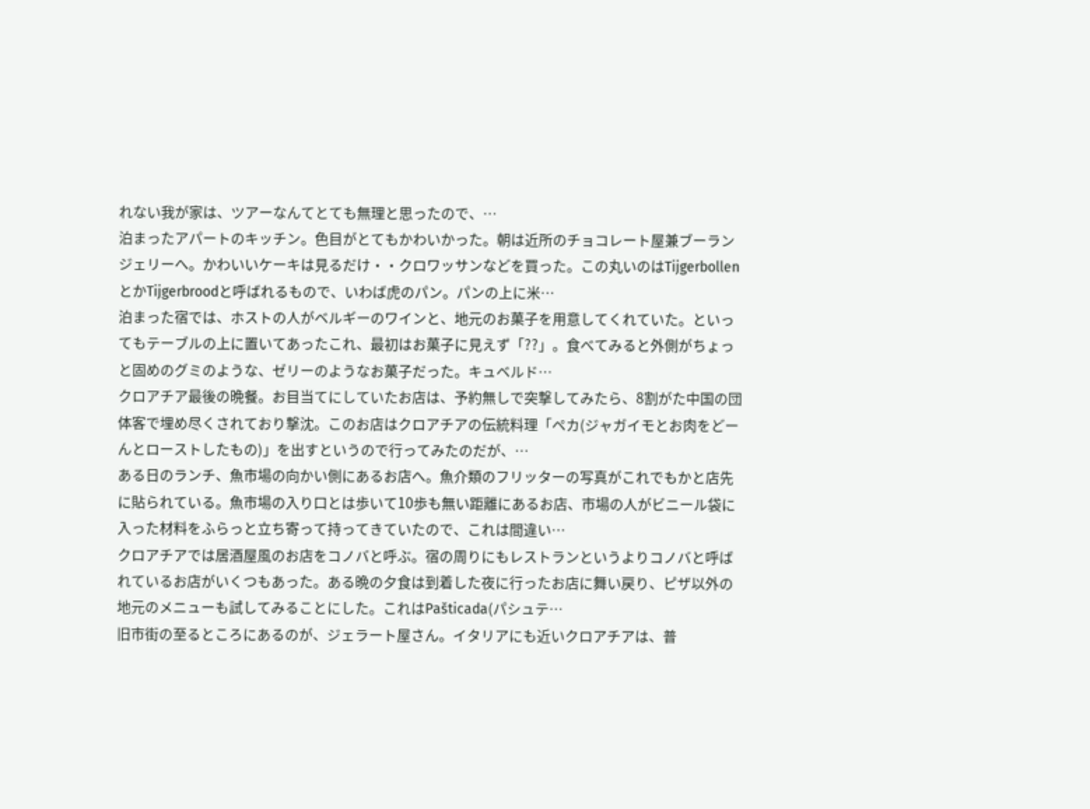れない我が家は、ツアーなんてとても無理と思ったので、…
泊まったアパートのキッチン。色目がとてもかわいかった。朝は近所のチョコレート屋兼ブーランジェリーへ。かわいいケーキは見るだけ・・クロワッサンなどを買った。この丸いのはTijgerbollenとかTijgerbroodと呼ばれるもので、いわば虎のパン。パンの上に米…
泊まった宿では、ホストの人がベルギーのワインと、地元のお菓子を用意してくれていた。といってもテーブルの上に置いてあったこれ、最初はお菓子に見えず「??」。食べてみると外側がちょっと固めのグミのような、ゼリーのようなお菓子だった。キュベルド…
クロアチア最後の晩餐。お目当てにしていたお店は、予約無しで突撃してみたら、8割がた中国の団体客で埋め尽くされており撃沈。このお店はクロアチアの伝統料理「ペカ(ジャガイモとお肉をどーんとローストしたもの)」を出すというので行ってみたのだが、…
ある日のランチ、魚市場の向かい側にあるお店へ。魚介類のフリッターの写真がこれでもかと店先に貼られている。魚市場の入り口とは歩いて10歩も無い距離にあるお店、市場の人がビニール袋に入った材料をふらっと立ち寄って持ってきていたので、これは間違い…
クロアチアでは居酒屋風のお店をコノバと呼ぶ。宿の周りにもレストランというよりコノバと呼ばれているお店がいくつもあった。ある晩の夕食は到着した夜に行ったお店に舞い戻り、ピザ以外の地元のメニューも試してみることにした。これはPašticada(パシュテ…
旧市街の至るところにあるのが、ジェラート屋さん。イタリアにも近いクロアチアは、普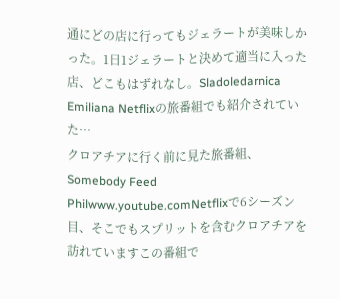通にどの店に行ってもジェラートが美味しかった。1日1ジェラートと決めて適当に入った店、どこもはずれなし。Sladoledarnica Emiliana Netflixの旅番組でも紹介されていた…
クロアチアに行く前に見た旅番組、Somebody Feed Philwww.youtube.comNetflixで6シーズン目、そこでもスプリットを含むクロアチアを訪れていますこの番組で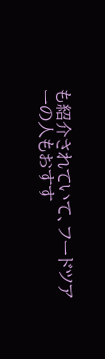も紹介されていて、フードツアーの人もおすす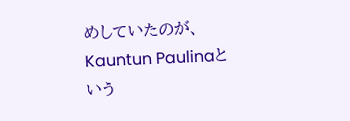めしていたのが、Kauntun Paulinaという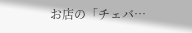お店の「チェバ…